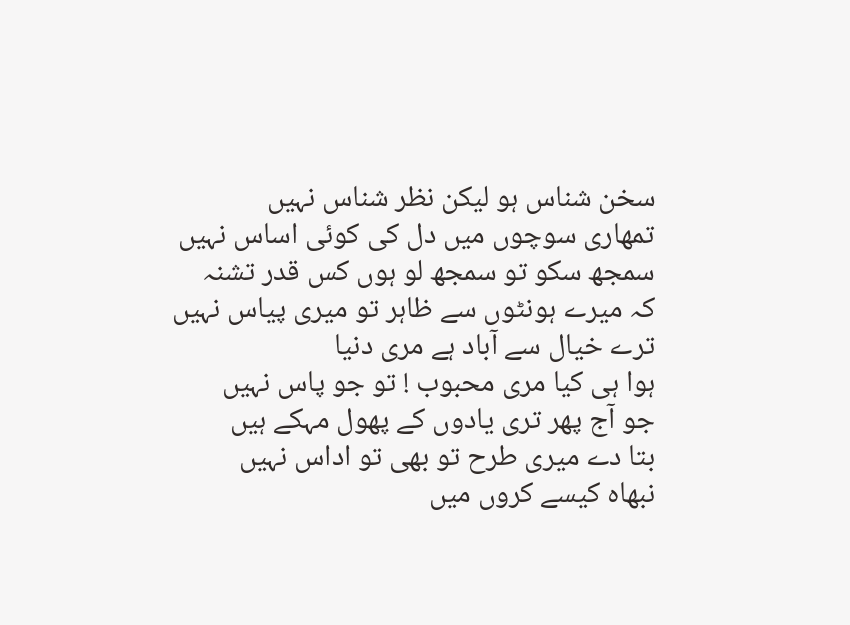سخن شناس ہو لیکن نظر شناس نہیں
تمھاری سوچوں میں دل کی کوئی اساس نہیں
سمجھ سکو تو سمجھ لو ہوں کس قدر تشنہ
کہ میرے ہونٹوں سے ظاہر تو میری پیاس نہیں
ترے خیال سے آباد ہے مری دنیا
ہوا ہی کیا مری محبوب ! تو جو پاس نہیں
جو آج پھر تری یادوں کے پھول مہکے ہیں
بتا دے میری طرح تو بھی تو اداس نہیں
نبھاہ کیسے کروں میں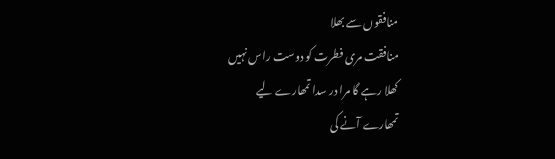منافقوں سے بھلا
منافقت مری فطرت کو دوست راس نہیں
کھلا رہے گا مرا در سدا تمھارے لیے
تمھارے آنے کی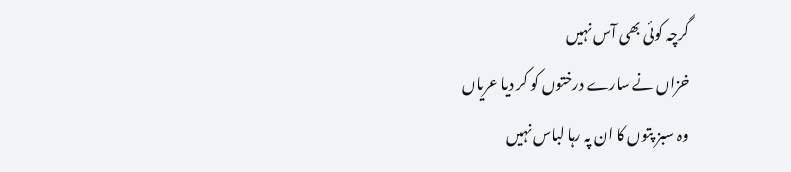گرچہ کوئی بھی آس نہیں
خزاں نے سارے درختوں کو کر دیا عریاں
وہ سبز پتوں کا ان پہ رہا لباس نہیں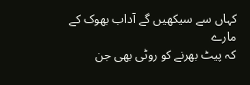کہاں سے سیکھیں گے آداب بھوک کے مارے
کہ پیٹ بھرنے کو روٹی بھی جن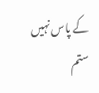کے پاس نہیں
ستم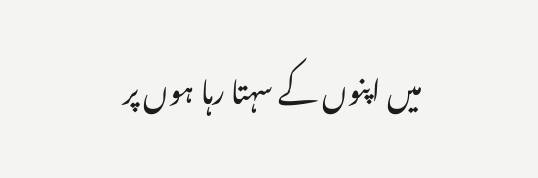میں اپنوں کے سہتا رہا ہوں پر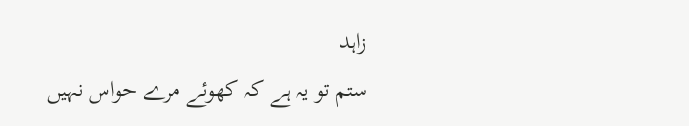زاہد
ستم تو یہ ہے کہ کھوئے مرے حواس نہیں